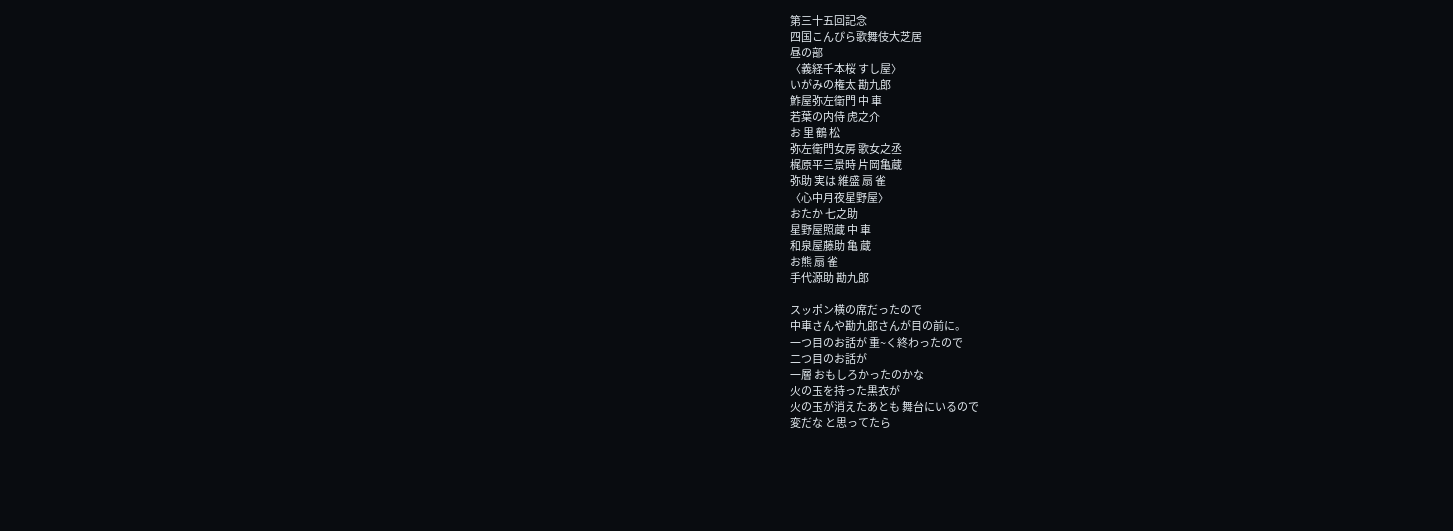第三十五回記念
四国こんぴら歌舞伎大芝居
昼の部
〈義経千本桜 すし屋〉
いがみの権太 勘九郎
鮓屋弥左衛門 中 車
若葉の内侍 虎之介
お 里 鶴 松
弥左衛門女房 歌女之丞
梶原平三景時 片岡亀蔵
弥助 実は 維盛 扇 雀
〈心中月夜星野屋〉
おたか 七之助
星野屋照蔵 中 車
和泉屋藤助 亀 蔵
お熊 扇 雀
手代源助 勘九郎

スッポン横の席だったので
中車さんや勘九郎さんが目の前に。
一つ目のお話が 重~く終わったので
二つ目のお話が
一層 おもしろかったのかな
火の玉を持った黒衣が
火の玉が消えたあとも 舞台にいるので
変だな と思ってたら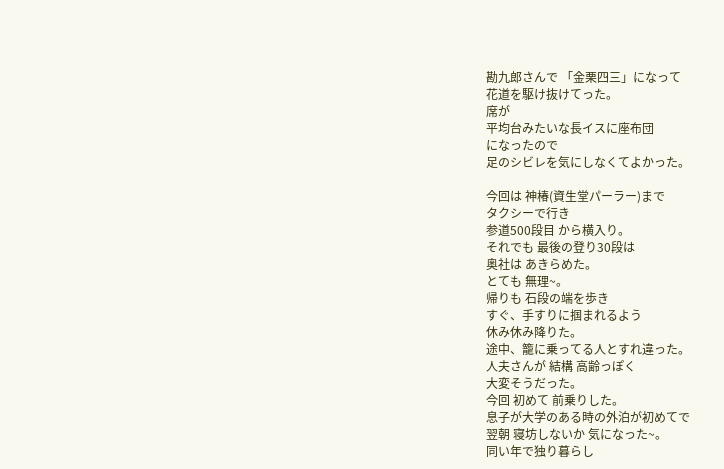勘九郎さんで 「金栗四三」になって
花道を駆け抜けてった。
席が
平均台みたいな長イスに座布団
になったので
足のシビレを気にしなくてよかった。

今回は 神椿(資生堂パーラー)まで
タクシーで行き
参道500段目 から横入り。
それでも 最後の登り30段は
奥社は あきらめた。
とても 無理~。
帰りも 石段の端を歩き
すぐ、手すりに掴まれるよう
休み休み降りた。
途中、籠に乗ってる人とすれ違った。
人夫さんが 結構 高齢っぽく
大変そうだった。
今回 初めて 前乗りした。
息子が大学のある時の外泊が初めてで
翌朝 寝坊しないか 気になった~。
同い年で独り暮らし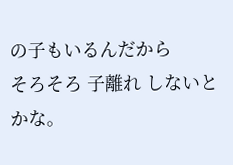の子もいるんだから
そろそろ 子離れ しないとかな。